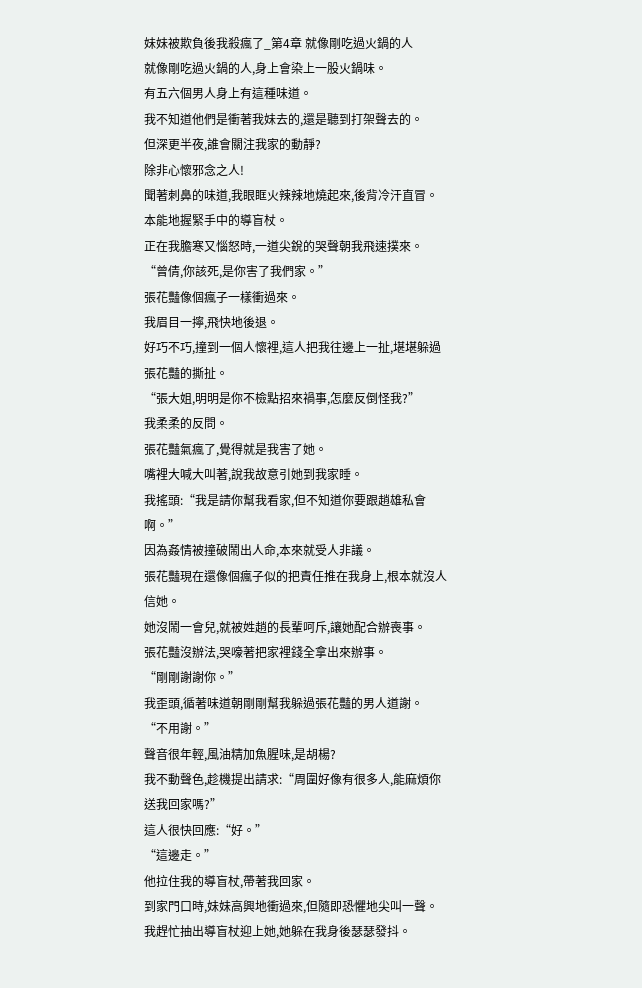妹妹被欺負後我殺瘋了_第4章 就像剛吃過火鍋的人
就像剛吃過火鍋的人,身上會染上一股火鍋味。
有五六個男人身上有這種味道。
我不知道他們是衝著我妹去的,還是聽到打架聲去的。
但深更半夜,誰會關注我家的動靜?
除非心懷邪念之人!
聞著刺鼻的味道,我眼眶火辣辣地燒起來,後背冷汗直冒。
本能地握緊手中的導盲杖。
正在我膽寒又惱怒時,一道尖銳的哭聲朝我飛速撲來。
“曾倩,你該死,是你害了我們家。”
張花豔像個瘋子一樣衝過來。
我眉目一擰,飛快地後退。
好巧不巧,撞到一個人懷裡,這人把我往邊上一扯,堪堪躲過張花豔的撕扯。
“張大姐,明明是你不檢點招來禍事,怎麼反倒怪我?”
我柔柔的反問。
張花豔氣瘋了,覺得就是我害了她。
嘴裡大喊大叫著,說我故意引她到我家睡。
我搖頭:“我是請你幫我看家,但不知道你要跟趙雄私會啊。”
因為姦情被撞破鬧出人命,本來就受人非議。
張花豔現在還像個瘋子似的把責任推在我身上,根本就沒人信她。
她沒鬧一會兒,就被姓趙的長輩呵斥,讓她配合辦喪事。
張花豔沒辦法,哭嚎著把家裡錢全拿出來辦事。
“剛剛謝謝你。”
我歪頭,循著味道朝剛剛幫我躲過張花豔的男人道謝。
“不用謝。”
聲音很年輕,風油精加魚腥味,是胡楊?
我不動聲色,趁機提出請求:“周圍好像有很多人,能麻煩你送我回家嗎?”
這人很快回應:“好。”
“這邊走。”
他拉住我的導盲杖,帶著我回家。
到家門口時,妹妹高興地衝過來,但隨即恐懼地尖叫一聲。
我趕忙抽出導盲杖迎上她,她躲在我身後瑟瑟發抖。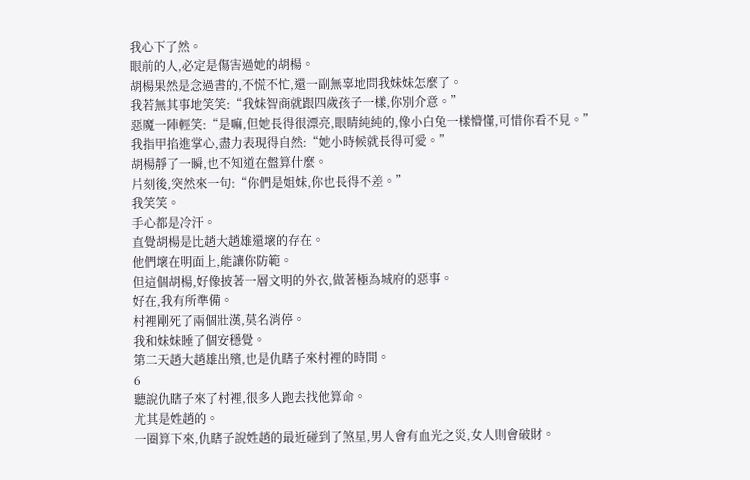我心下了然。
眼前的人,必定是傷害過她的胡楊。
胡楊果然是念過書的,不慌不忙,還一副無辜地問我妹妹怎麼了。
我若無其事地笑笑:“我妹智商就跟四歲孩子一樣,你別介意。”
惡魔一陣輕笑:“是嘛,但她長得很漂亮,眼睛純純的,像小白兔一樣懵懂,可惜你看不見。”
我指甲掐進掌心,盡力表現得自然:“她小時候就長得可愛。”
胡楊靜了一瞬,也不知道在盤算什麼。
片刻後,突然來一句:“你們是姐妹,你也長得不差。”
我笑笑。
手心都是冷汗。
直覺胡楊是比趙大趙雄還壞的存在。
他們壞在明面上,能讓你防範。
但這個胡楊,好像披著一層文明的外衣,做著極為城府的惡事。
好在,我有所準備。
村裡剛死了兩個壯漢,莫名消停。
我和妹妹睡了個安穩覺。
第二天趙大趙雄出殯,也是仇瞎子來村裡的時間。
6
聽說仇瞎子來了村裡,很多人跑去找他算命。
尤其是姓趙的。
一圈算下來,仇瞎子說姓趙的最近碰到了煞星,男人會有血光之災,女人則會破財。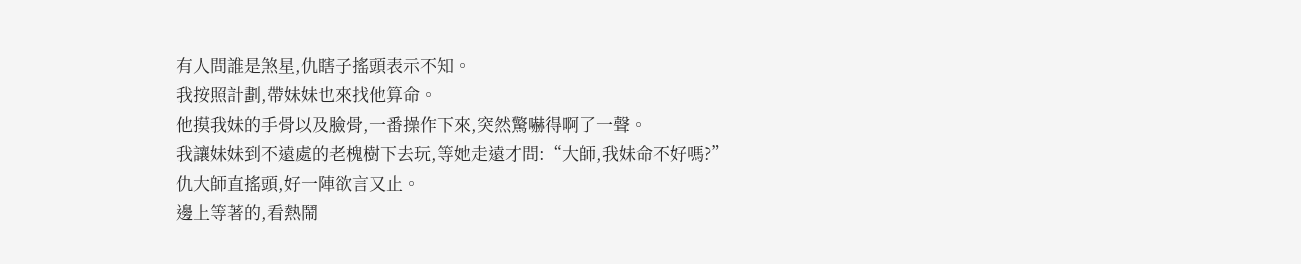有人問誰是煞星,仇瞎子搖頭表示不知。
我按照計劃,帶妹妹也來找他算命。
他摸我妹的手骨以及臉骨,一番操作下來,突然驚嚇得啊了一聲。
我讓妹妹到不遠處的老槐樹下去玩,等她走遠才問:“大師,我妹命不好嗎?”
仇大師直搖頭,好一陣欲言又止。
邊上等著的,看熱鬧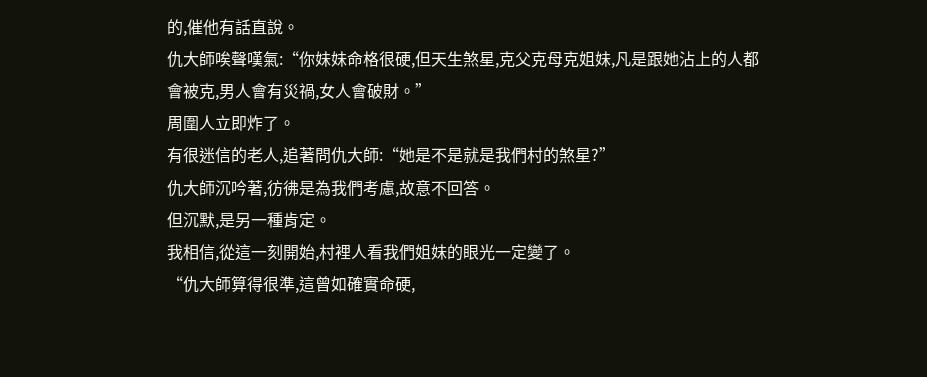的,催他有話直說。
仇大師唉聲嘆氣:“你妹妹命格很硬,但天生煞星,克父克母克姐妹,凡是跟她沾上的人都會被克,男人會有災禍,女人會破財。”
周圍人立即炸了。
有很迷信的老人,追著問仇大師:“她是不是就是我們村的煞星?”
仇大師沉吟著,彷彿是為我們考慮,故意不回答。
但沉默,是另一種肯定。
我相信,從這一刻開始,村裡人看我們姐妹的眼光一定變了。
“仇大師算得很準,這曾如確實命硬,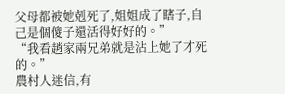父母都被她剋死了,姐姐成了瞎子,自己是個傻子還活得好好的。”
“我看趙家兩兄弟就是沾上她了才死的。”
農村人迷信,有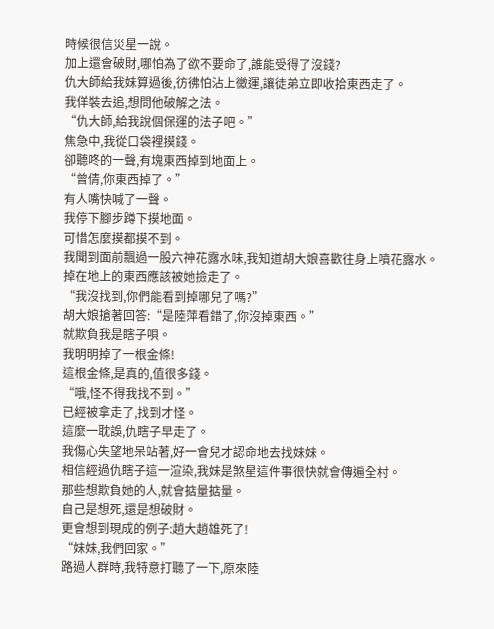時候很信災星一說。
加上還會破財,哪怕為了欲不要命了,誰能受得了沒錢?
仇大師給我妹算過後,彷彿怕沾上黴運,讓徒弟立即收拾東西走了。
我佯裝去追,想問他破解之法。
“仇大師,給我說個保運的法子吧。”
焦急中,我從口袋裡摸錢。
卻聽咚的一聲,有塊東西掉到地面上。
“曾倩,你東西掉了。”
有人嘴快喊了一聲。
我停下腳步蹲下摸地面。
可惜怎麼摸都摸不到。
我聞到面前飄過一股六神花露水味,我知道胡大娘喜歡往身上噴花露水。
掉在地上的東西應該被她撿走了。
“我沒找到,你們能看到掉哪兒了嗎?”
胡大娘搶著回答:“是陸萍看錯了,你沒掉東西。”
就欺負我是瞎子唄。
我明明掉了一根金條!
這根金條,是真的,值很多錢。
“哦,怪不得我找不到。”
已經被拿走了,找到才怪。
這麼一耽誤,仇瞎子早走了。
我傷心失望地呆站著,好一會兒才認命地去找妹妹。
相信經過仇瞎子這一渲染,我妹是煞星這件事很快就會傳遍全村。
那些想欺負她的人,就會掂量掂量。
自己是想死,還是想破財。
更會想到現成的例子:趙大趙雄死了!
“妹妹,我們回家。”
路過人群時,我特意打聽了一下,原來陸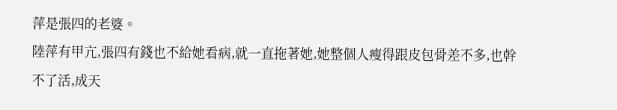萍是張四的老婆。
陸萍有甲亢,張四有錢也不給她看病,就一直拖著她,她整個人瘦得跟皮包骨差不多,也幹不了活,成天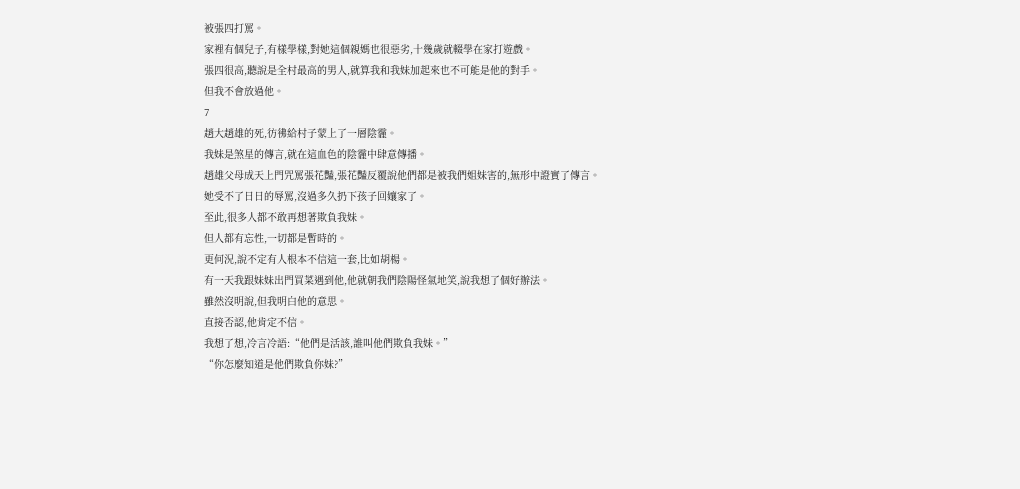被張四打罵。
家裡有個兒子,有樣學樣,對她這個親媽也很惡劣,十幾歲就輟學在家打遊戲。
張四很高,聽說是全村最高的男人,就算我和我妹加起來也不可能是他的對手。
但我不會放過他。
7
趙大趙雄的死,彷彿給村子蒙上了一層陰霾。
我妹是煞星的傳言,就在這血色的陰霾中肆意傳播。
趙雄父母成天上門咒罵張花豔,張花豔反覆說他們都是被我們姐妹害的,無形中證實了傳言。
她受不了日日的辱罵,沒過多久扔下孩子回孃家了。
至此,很多人都不敢再想著欺負我妹。
但人都有忘性,一切都是暫時的。
更何況,說不定有人根本不信這一套,比如胡楊。
有一天我跟妹妹出門買菜遇到他,他就朝我們陰陽怪氣地笑,說我想了個好辦法。
雖然沒明說,但我明白他的意思。
直接否認,他肯定不信。
我想了想,冷言冷語:“他們是活該,誰叫他們欺負我妹。”
“你怎麼知道是他們欺負你妹?”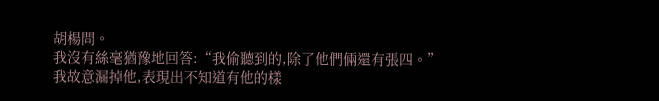胡楊問。
我沒有絲毫猶豫地回答:“我偷聽到的,除了他們倆還有張四。”
我故意漏掉他,表現出不知道有他的樣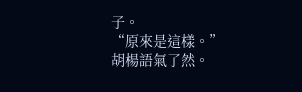子。
“原來是這樣。”
胡楊語氣了然。